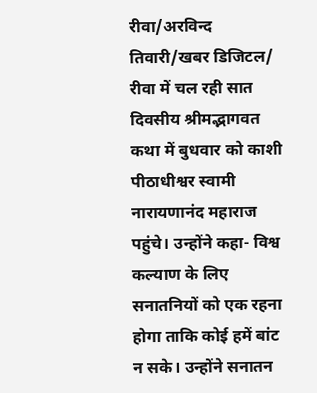रीवा/अरविन्द तिवारी/खबर डिजिटल/ रीवा में चल रही सात दिवसीय श्रीमद्भागवत कथा में बुधवार को काशी पीठाधीश्वर स्वामी नारायणानंद महाराज पहुंचे। उन्होंने कहा- विश्व कल्याण के लिए सनातनियों को एक रहना होगा ताकि कोई हमें बांट न सके। उन्होंने सनातन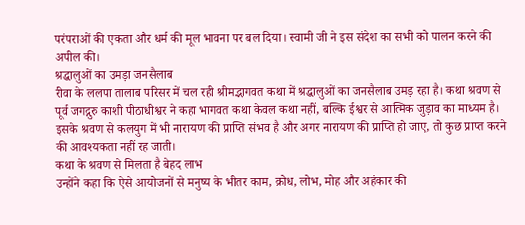परंपराओं की एकता और धर्म की मूल भावना पर बल दिया। स्वामी जी ने इस संदेश का सभी को पालन करने की अपील की।
श्रद्धालुओं का उमड़ा जनसैलाब
रीवा के ललपा तालाब परिसर में चल रही श्रीमद्भागवत कथा में श्रद्धालुओं का जनसैलाब उमड़ रहा है। कथा श्रवण से पूर्व जगद्गुरु काशी पीठाधीश्वर ने कहा भागवत कथा केवल कथा नहीं, बल्कि ईश्वर से आत्मिक जुड़ाव का माध्यम है। इसके श्रवण से कलयुग में भी नारायण की प्राप्ति संभव है और अगर नारायण की प्राप्ति हो जाए, तो कुछ प्राप्त करने की आवश्यकता नहीं रह जाती।
कथा के श्रवण से मिलता है बेहद लाभ
उन्होंने कहा कि ऐसे आयोजनों से मनुष्य के भीतर काम, क्रोध, लोभ, मोह और अहंकार की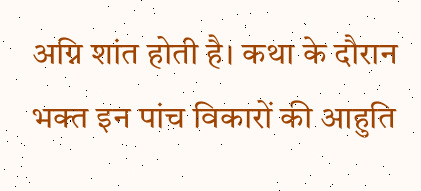अग्नि शांत होती है। कथा के दौरान भक्त इन पांच विकारों की आहुति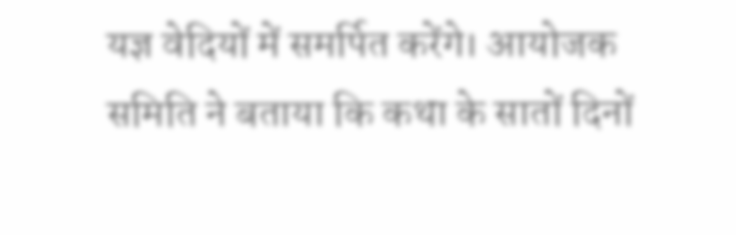यज्ञ वेदियों में समर्पित करेंगे। आयोजक समिति ने बताया कि कथा के सातों दिनों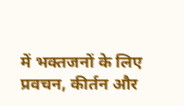में भक्तजनों के लिए प्रवचन, कीर्तन और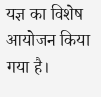यज्ञ का विशेष आयोजन किया गया है।